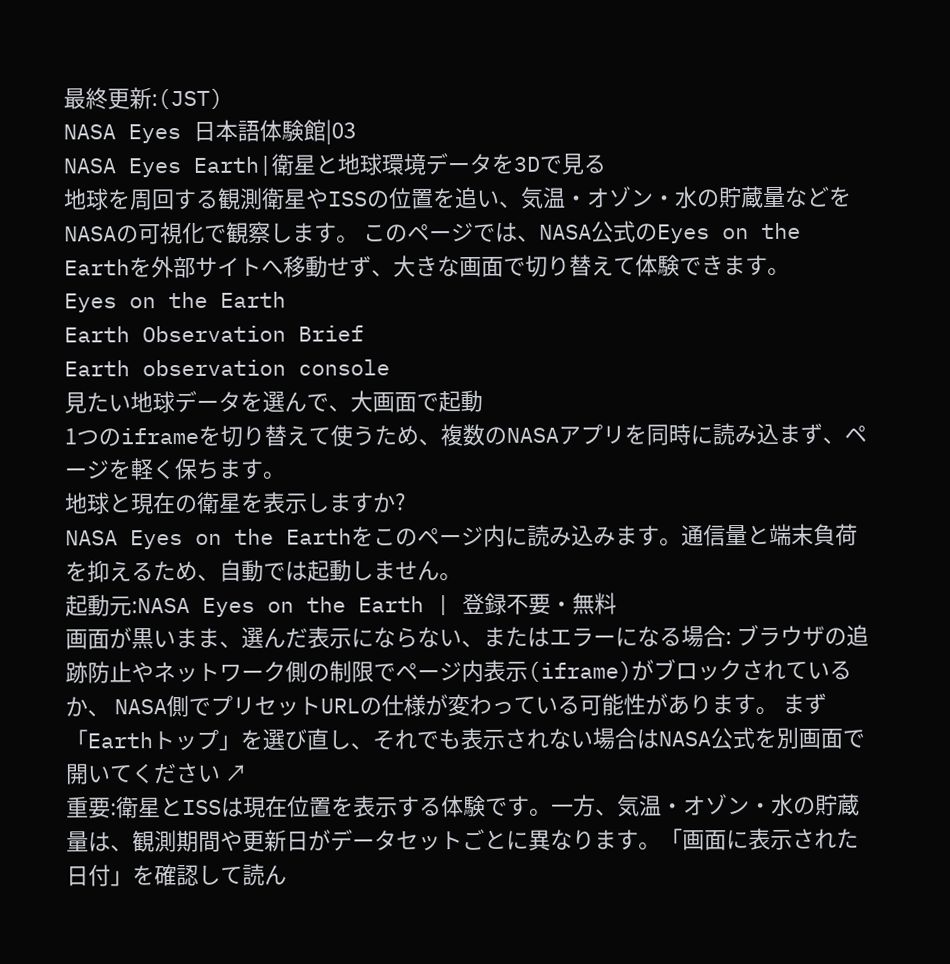最終更新:(JST)
NASA Eyes 日本語体験館|03
NASA Eyes Earth|衛星と地球環境データを3Dで見る
地球を周回する観測衛星やISSの位置を追い、気温・オゾン・水の貯蔵量などをNASAの可視化で観察します。 このページでは、NASA公式のEyes on the Earthを外部サイトへ移動せず、大きな画面で切り替えて体験できます。
Eyes on the Earth
Earth Observation Brief
Earth observation console
見たい地球データを選んで、大画面で起動
1つのiframeを切り替えて使うため、複数のNASAアプリを同時に読み込まず、ページを軽く保ちます。
地球と現在の衛星を表示しますか?
NASA Eyes on the Earthをこのページ内に読み込みます。通信量と端末負荷を抑えるため、自動では起動しません。
起動元:NASA Eyes on the Earth | 登録不要・無料
画面が黒いまま、選んだ表示にならない、またはエラーになる場合: ブラウザの追跡防止やネットワーク側の制限でページ内表示(iframe)がブロックされているか、 NASA側でプリセットURLの仕様が変わっている可能性があります。 まず「Earthトップ」を選び直し、それでも表示されない場合はNASA公式を別画面で開いてください ↗
重要:衛星とISSは現在位置を表示する体験です。一方、気温・オゾン・水の貯蔵量は、観測期間や更新日がデータセットごとに異なります。「画面に表示された日付」を確認して読ん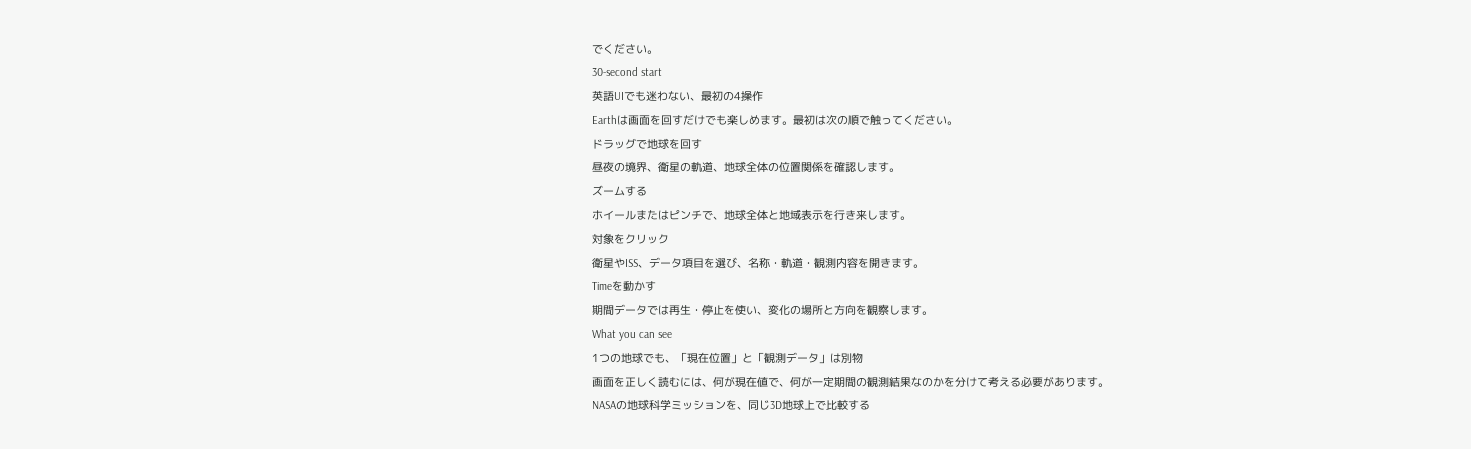でください。
30-second start
英語UIでも迷わない、最初の4操作
Earthは画面を回すだけでも楽しめます。最初は次の順で触ってください。
ドラッグで地球を回す
昼夜の境界、衛星の軌道、地球全体の位置関係を確認します。
ズームする
ホイールまたはピンチで、地球全体と地域表示を行き来します。
対象をクリック
衛星やISS、データ項目を選び、名称・軌道・観測内容を開きます。
Timeを動かす
期間データでは再生・停止を使い、変化の場所と方向を観察します。
What you can see
1つの地球でも、「現在位置」と「観測データ」は別物
画面を正しく読むには、何が現在値で、何が一定期間の観測結果なのかを分けて考える必要があります。
NASAの地球科学ミッションを、同じ3D地球上で比較する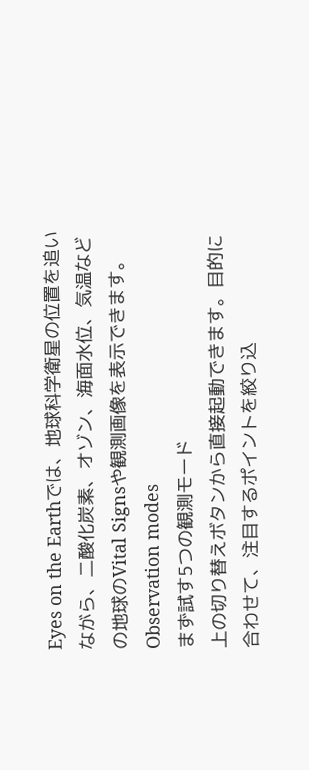Eyes on the Earthでは、地球科学衛星の位置を追いながら、二酸化炭素、オゾン、海面水位、気温などの地球のVital Signsや観測画像を表示できます。
Observation modes
まず試す5つの観測モード
上の切り替えボタンから直接起動できます。目的に合わせて、注目するポイントを絞り込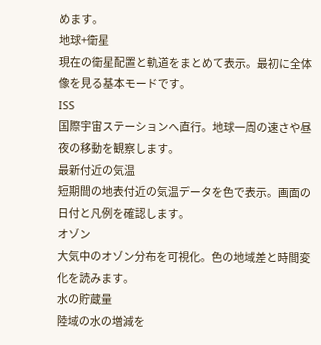めます。
地球+衛星
現在の衛星配置と軌道をまとめて表示。最初に全体像を見る基本モードです。
ISS
国際宇宙ステーションへ直行。地球一周の速さや昼夜の移動を観察します。
最新付近の気温
短期間の地表付近の気温データを色で表示。画面の日付と凡例を確認します。
オゾン
大気中のオゾン分布を可視化。色の地域差と時間変化を読みます。
水の貯蔵量
陸域の水の増減を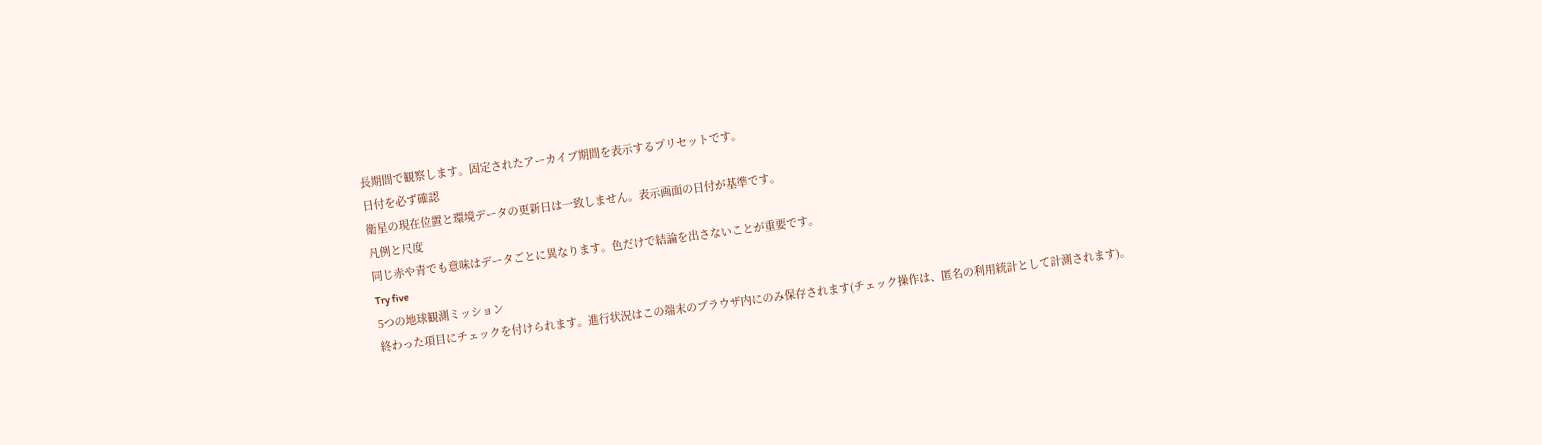長期間で観察します。固定されたアーカイブ期間を表示するプリセットです。
日付を必ず確認
衛星の現在位置と環境データの更新日は一致しません。表示画面の日付が基準です。
凡例と尺度
同じ赤や青でも意味はデータごとに異なります。色だけで結論を出さないことが重要です。
Try five
5つの地球観測ミッション
終わった項目にチェックを付けられます。進行状況はこの端末のブラウザ内にのみ保存されます(チェック操作は、匿名の利用統計として計測されます)。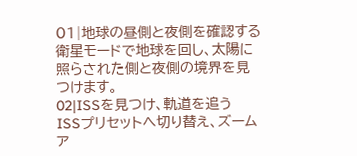01|地球の昼側と夜側を確認する
衛星モードで地球を回し、太陽に照らされた側と夜側の境界を見つけます。
02|ISSを見つけ、軌道を追う
ISSプリセットへ切り替え、ズームア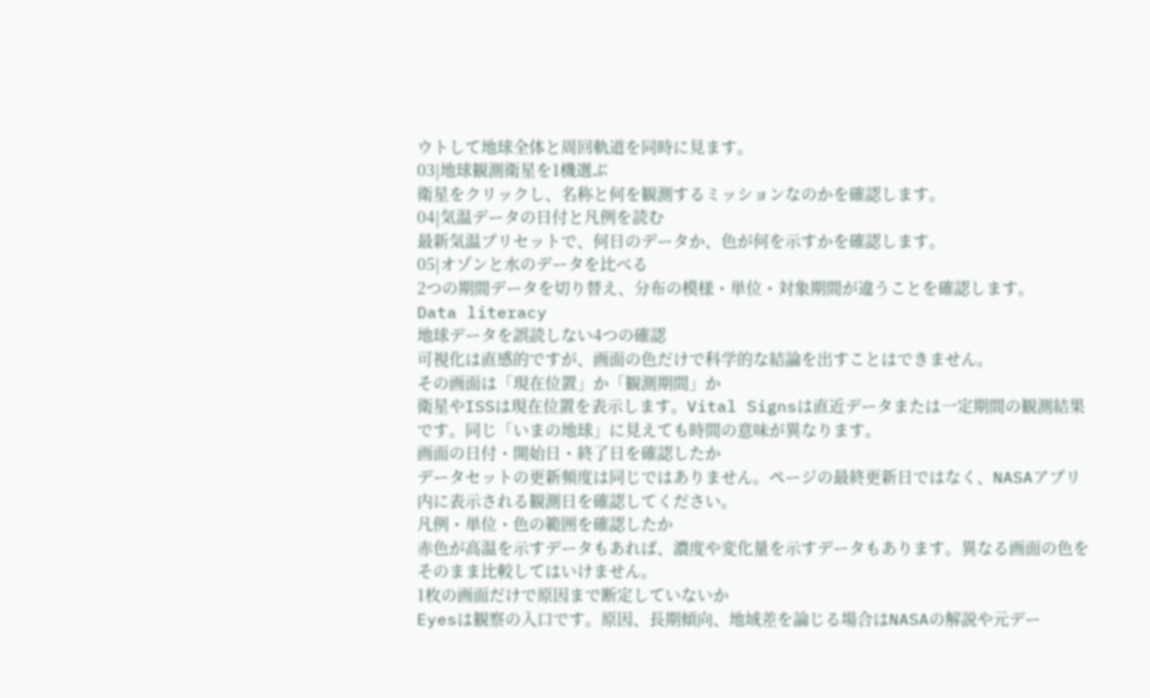ウトして地球全体と周回軌道を同時に見ます。
03|地球観測衛星を1機選ぶ
衛星をクリックし、名称と何を観測するミッションなのかを確認します。
04|気温データの日付と凡例を読む
最新気温プリセットで、何日のデータか、色が何を示すかを確認します。
05|オゾンと水のデータを比べる
2つの期間データを切り替え、分布の模様・単位・対象期間が違うことを確認します。
Data literacy
地球データを誤読しない4つの確認
可視化は直感的ですが、画面の色だけで科学的な結論を出すことはできません。
その画面は「現在位置」か「観測期間」か
衛星やISSは現在位置を表示します。Vital Signsは直近データまたは一定期間の観測結果です。同じ「いまの地球」に見えても時間の意味が異なります。
画面の日付・開始日・終了日を確認したか
データセットの更新頻度は同じではありません。ページの最終更新日ではなく、NASAアプリ内に表示される観測日を確認してください。
凡例・単位・色の範囲を確認したか
赤色が高温を示すデータもあれば、濃度や変化量を示すデータもあります。異なる画面の色をそのまま比較してはいけません。
1枚の画面だけで原因まで断定していないか
Eyesは観察の入口です。原因、長期傾向、地域差を論じる場合はNASAの解説や元デー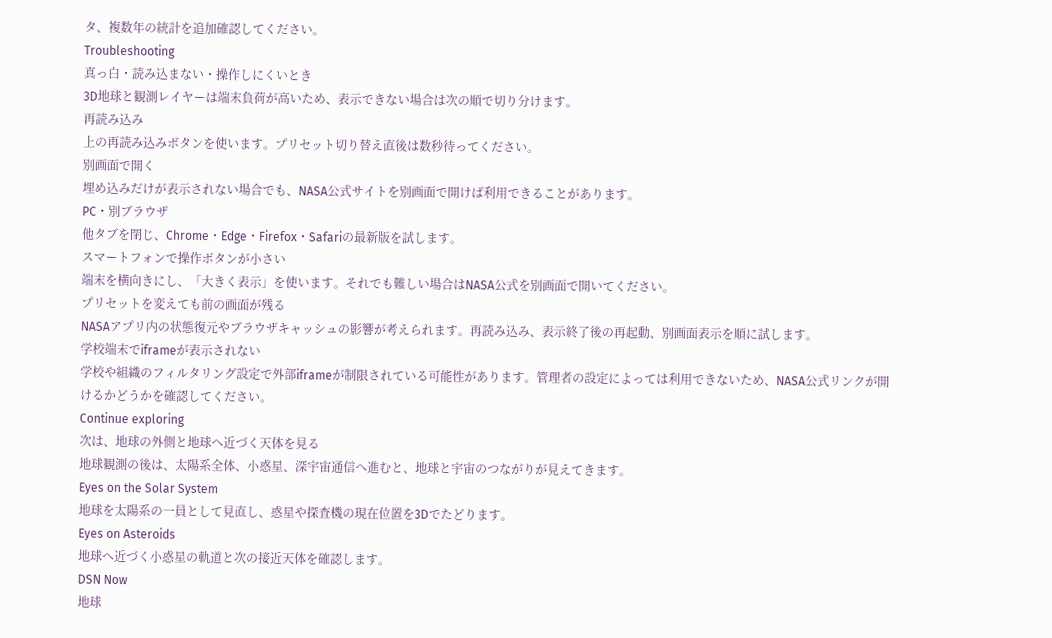タ、複数年の統計を追加確認してください。
Troubleshooting
真っ白・読み込まない・操作しにくいとき
3D地球と観測レイヤーは端末負荷が高いため、表示できない場合は次の順で切り分けます。
再読み込み
上の再読み込みボタンを使います。プリセット切り替え直後は数秒待ってください。
別画面で開く
埋め込みだけが表示されない場合でも、NASA公式サイトを別画面で開けば利用できることがあります。
PC・別ブラウザ
他タブを閉じ、Chrome・Edge・Firefox・Safariの最新版を試します。
スマートフォンで操作ボタンが小さい
端末を横向きにし、「大きく表示」を使います。それでも難しい場合はNASA公式を別画面で開いてください。
プリセットを変えても前の画面が残る
NASAアプリ内の状態復元やブラウザキャッシュの影響が考えられます。再読み込み、表示終了後の再起動、別画面表示を順に試します。
学校端末でiframeが表示されない
学校や組織のフィルタリング設定で外部iframeが制限されている可能性があります。管理者の設定によっては利用できないため、NASA公式リンクが開けるかどうかを確認してください。
Continue exploring
次は、地球の外側と地球へ近づく天体を見る
地球観測の後は、太陽系全体、小惑星、深宇宙通信へ進むと、地球と宇宙のつながりが見えてきます。
Eyes on the Solar System
地球を太陽系の一員として見直し、惑星や探査機の現在位置を3Dでたどります。
Eyes on Asteroids
地球へ近づく小惑星の軌道と次の接近天体を確認します。
DSN Now
地球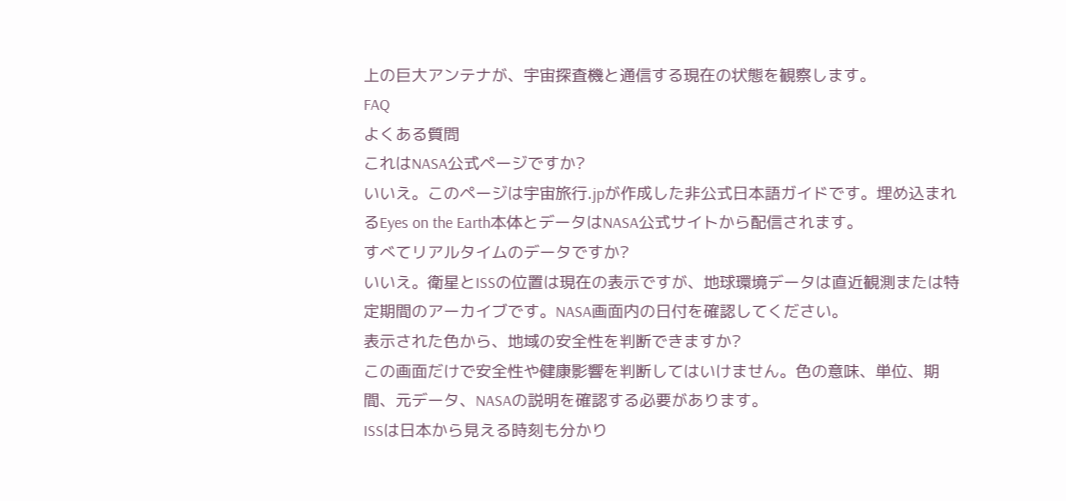上の巨大アンテナが、宇宙探査機と通信する現在の状態を観察します。
FAQ
よくある質問
これはNASA公式ページですか?
いいえ。このページは宇宙旅行.jpが作成した非公式日本語ガイドです。埋め込まれるEyes on the Earth本体とデータはNASA公式サイトから配信されます。
すべてリアルタイムのデータですか?
いいえ。衛星とISSの位置は現在の表示ですが、地球環境データは直近観測または特定期間のアーカイブです。NASA画面内の日付を確認してください。
表示された色から、地域の安全性を判断できますか?
この画面だけで安全性や健康影響を判断してはいけません。色の意味、単位、期間、元データ、NASAの説明を確認する必要があります。
ISSは日本から見える時刻も分かり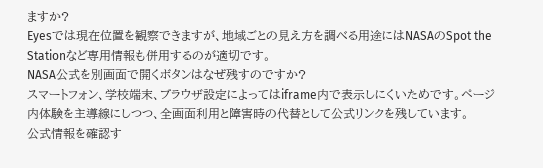ますか?
Eyesでは現在位置を観察できますが、地域ごとの見え方を調べる用途にはNASAのSpot the Stationなど専用情報も併用するのが適切です。
NASA公式を別画面で開くボタンはなぜ残すのですか?
スマートフォン、学校端末、ブラウザ設定によってはiframe内で表示しにくいためです。ページ内体験を主導線にしつつ、全画面利用と障害時の代替として公式リンクを残しています。
公式情報を確認す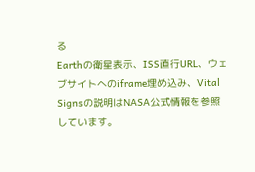る
Earthの衛星表示、ISS直行URL、ウェブサイトへのiframe埋め込み、Vital Signsの説明はNASA公式情報を参照しています。